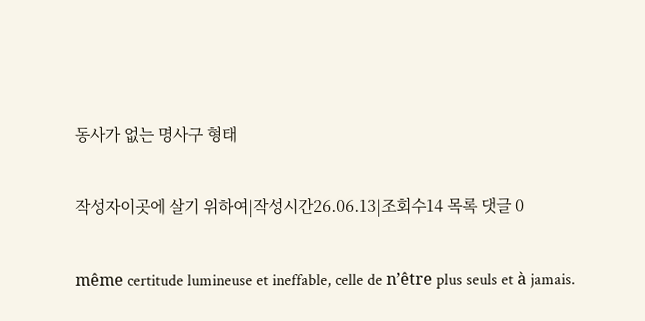동사가 없는 명사구 형태

작성자이곳에 살기 위하여|작성시간26.06.13|조회수14 목록 댓글 0

même certitude lumineuse et ineffable, celle de n’être plus seuls et à jamais.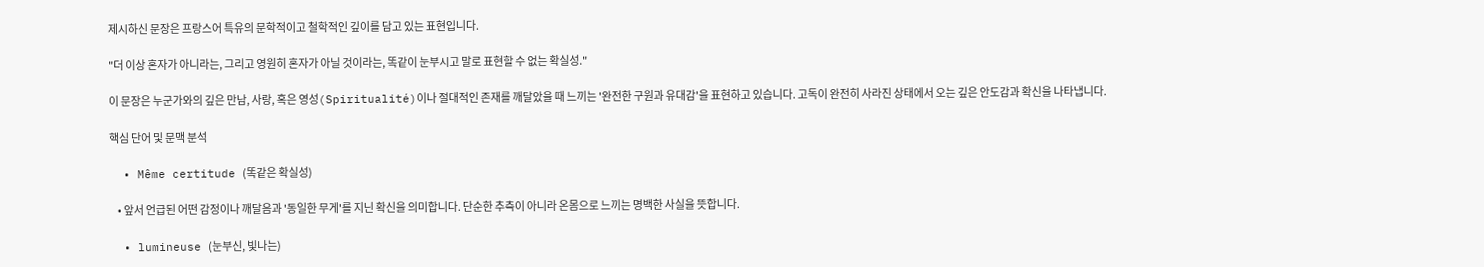제시하신 문장은 프랑스어 특유의 문학적이고 철학적인 깊이를 담고 있는 표현입니다.

"더 이상 혼자가 아니라는, 그리고 영원히 혼자가 아닐 것이라는, 똑같이 눈부시고 말로 표현할 수 없는 확실성."

이 문장은 누군가와의 깊은 만남, 사랑, 혹은 영성(Spiritualité)이나 절대적인 존재를 깨달았을 때 느끼는 '완전한 구원과 유대감'을 표현하고 있습니다. 고독이 완전히 사라진 상태에서 오는 깊은 안도감과 확신을 나타냅니다.

핵심 단어 및 문맥 분석

  • Même certitude (똑같은 확실성)

    • 앞서 언급된 어떤 감정이나 깨달음과 '동일한 무게'를 지닌 확신을 의미합니다. 단순한 추측이 아니라 온몸으로 느끼는 명백한 사실을 뜻합니다.

  • lumineuse (눈부신, 빛나는)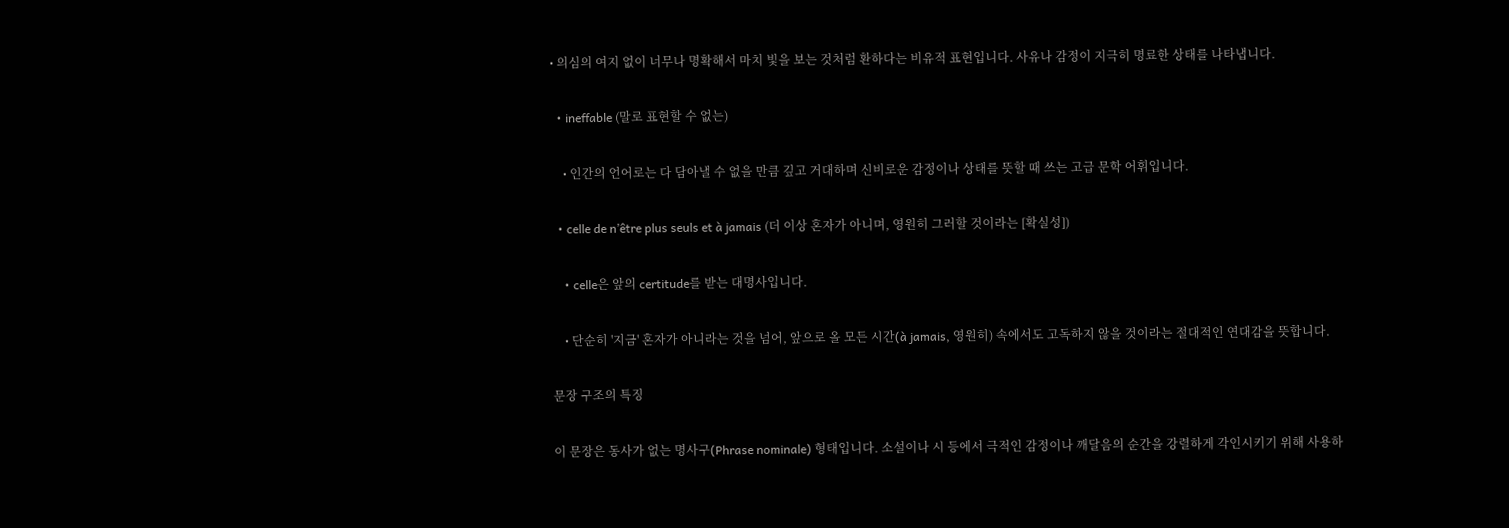• 의심의 여지 없이 너무나 명확해서 마치 빛을 보는 것처럼 환하다는 비유적 표현입니다. 사유나 감정이 지극히 명료한 상태를 나타냅니다.

  • ineffable (말로 표현할 수 없는)

    • 인간의 언어로는 다 담아낼 수 없을 만큼 깊고 거대하며 신비로운 감정이나 상태를 뜻할 때 쓰는 고급 문학 어휘입니다.

  • celle de n’être plus seuls et à jamais (더 이상 혼자가 아니며, 영원히 그러할 것이라는 [확실성])

    • celle은 앞의 certitude를 받는 대명사입니다.

    • 단순히 '지금' 혼자가 아니라는 것을 넘어, 앞으로 올 모든 시간(à jamais, 영원히) 속에서도 고독하지 않을 것이라는 절대적인 연대감을 뜻합니다.

문장 구조의 특징

이 문장은 동사가 없는 명사구(Phrase nominale) 형태입니다. 소설이나 시 등에서 극적인 감정이나 깨달음의 순간을 강렬하게 각인시키기 위해 사용하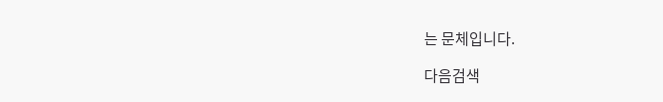는 문체입니다.

다음검색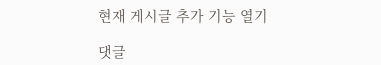현재 게시글 추가 기능 열기

댓글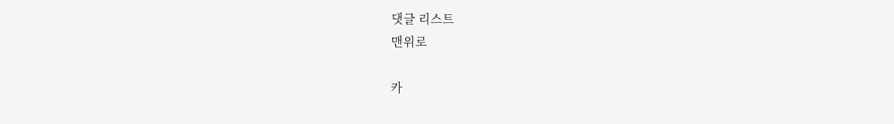댓글 리스트
맨위로

카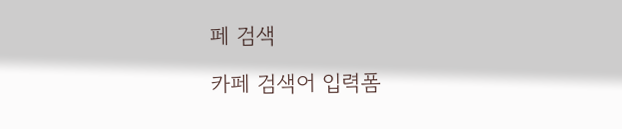페 검색

카페 검색어 입력폼